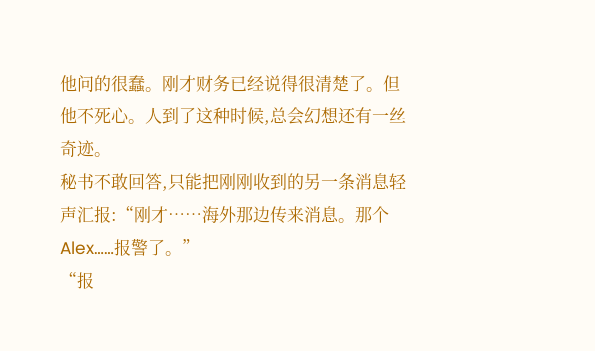他问的很蠢。刚才财务已经说得很清楚了。但他不死心。人到了这种时候,总会幻想还有一丝奇迹。
秘书不敢回答,只能把刚刚收到的另一条消息轻声汇报:“刚才……海外那边传来消息。那个Alex……报警了。”
“报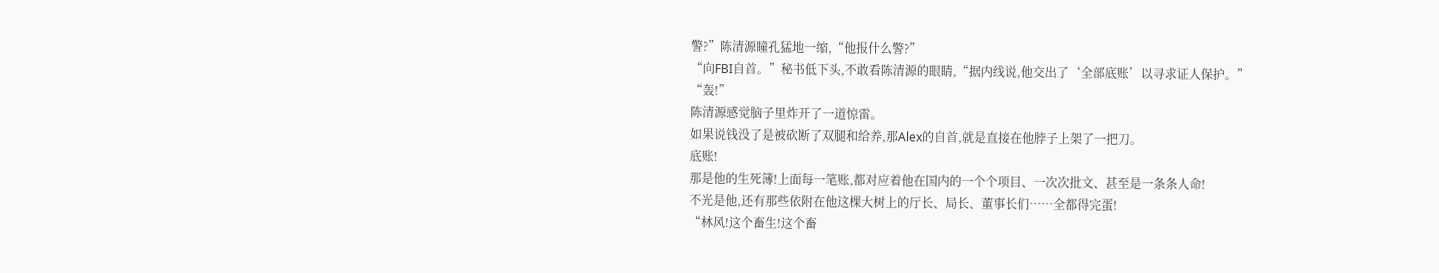警?”陈清源瞳孔猛地一缩,“他报什么警?”
“向FBI自首。”秘书低下头,不敢看陈清源的眼睛,“据内线说,他交出了‘全部底账’以寻求证人保护。”
“轰!”
陈清源感觉脑子里炸开了一道惊雷。
如果说钱没了是被砍断了双腿和给养,那Alex的自首,就是直接在他脖子上架了一把刀。
底账!
那是他的生死簿!上面每一笔账,都对应着他在国内的一个个项目、一次次批文、甚至是一条条人命!
不光是他,还有那些依附在他这棵大树上的厅长、局长、董事长们……全都得完蛋!
“林风!这个畜生!这个畜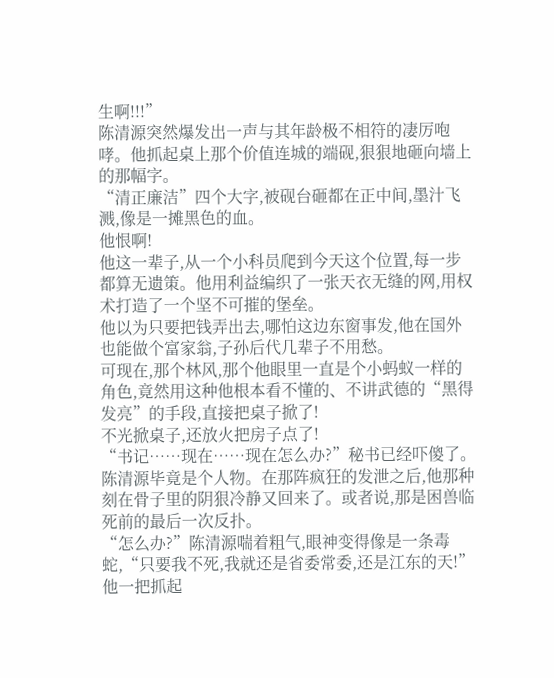生啊!!!”
陈清源突然爆发出一声与其年龄极不相符的凄厉咆哮。他抓起桌上那个价值连城的端砚,狠狠地砸向墙上的那幅字。
“清正廉洁”四个大字,被砚台砸都在正中间,墨汁飞溅,像是一摊黑色的血。
他恨啊!
他这一辈子,从一个小科员爬到今天这个位置,每一步都算无遗策。他用利益编织了一张天衣无缝的网,用权术打造了一个坚不可摧的堡垒。
他以为只要把钱弄出去,哪怕这边东窗事发,他在国外也能做个富家翁,子孙后代几辈子不用愁。
可现在,那个林风,那个他眼里一直是个小蚂蚁一样的角色,竟然用这种他根本看不懂的、不讲武德的“黑得发亮”的手段,直接把桌子掀了!
不光掀桌子,还放火把房子点了!
“书记……现在……现在怎么办?”秘书已经吓傻了。
陈清源毕竟是个人物。在那阵疯狂的发泄之后,他那种刻在骨子里的阴狠冷静又回来了。或者说,那是困兽临死前的最后一次反扑。
“怎么办?”陈清源喘着粗气,眼神变得像是一条毒蛇,“只要我不死,我就还是省委常委,还是江东的天!”
他一把抓起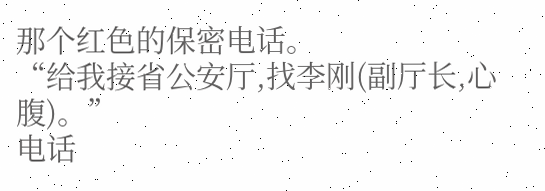那个红色的保密电话。
“给我接省公安厅,找李刚(副厅长,心腹)。”
电话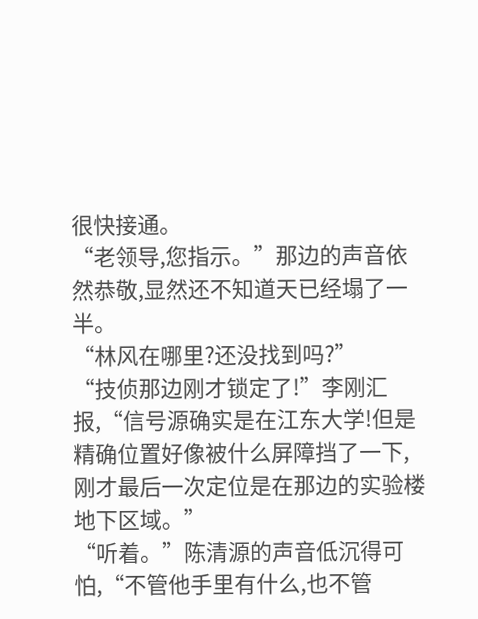很快接通。
“老领导,您指示。”那边的声音依然恭敬,显然还不知道天已经塌了一半。
“林风在哪里?还没找到吗?”
“技侦那边刚才锁定了!”李刚汇报,“信号源确实是在江东大学!但是精确位置好像被什么屏障挡了一下,刚才最后一次定位是在那边的实验楼地下区域。”
“听着。”陈清源的声音低沉得可怕,“不管他手里有什么,也不管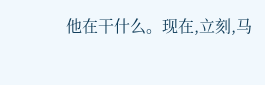他在干什么。现在,立刻,马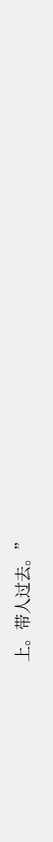上。带人过去。”